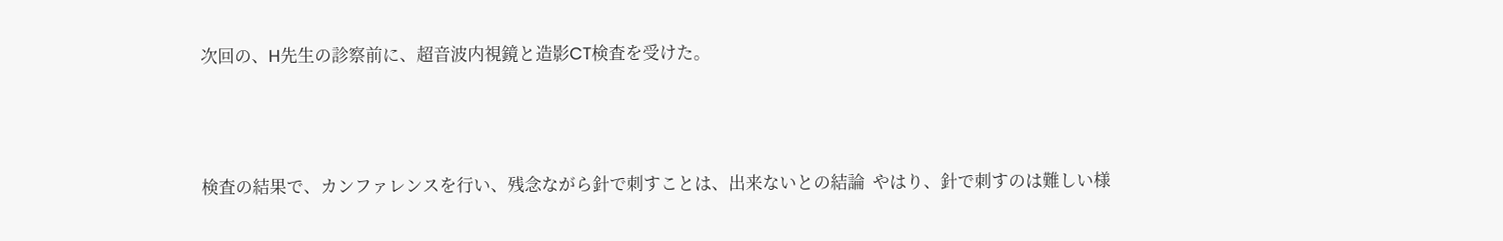次回の、H先生の診察前に、超音波内視鏡と造影CT検査を受けた。



検査の結果で、カンファレンスを行い、残念ながら針で刺すことは、出来ないとの結論  やはり、針で刺すのは難しい様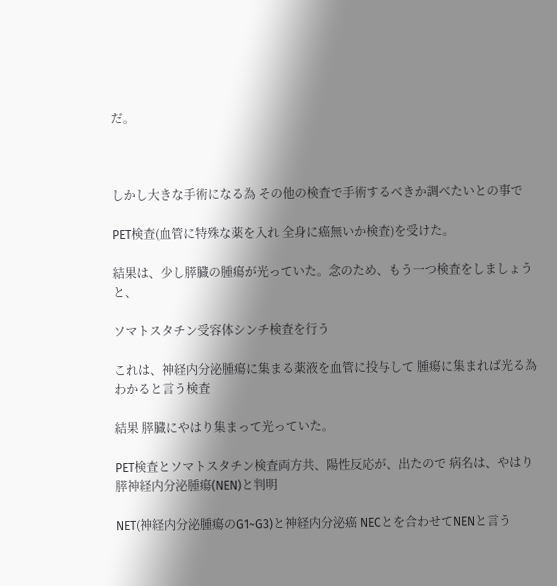だ。



しかし大きな手術になる為 その他の検査で手術するべきか調べたいとの事で

PET検査(血管に特殊な薬を入れ 全身に癌無いか検査)を受けた。

結果は、少し膵臓の腫瘍が光っていた。念のため、もう一つ検査をしましょうと、

ソマトスタチン受容体シンチ検査を行う

これは、神経内分泌腫瘍に集まる薬液を血管に投与して 腫瘍に集まれば光る為わかると言う検査

結果 膵臓にやはり集まって光っていた。

PET検査とソマトスタチン検査両方共、陽性反応が、出たので 病名は、やはり 膵神経内分泌腫瘍(NEN)と判明

NET(神経内分泌腫瘍のG1~G3)と神経内分泌癌 NECとを合わせてNENと言う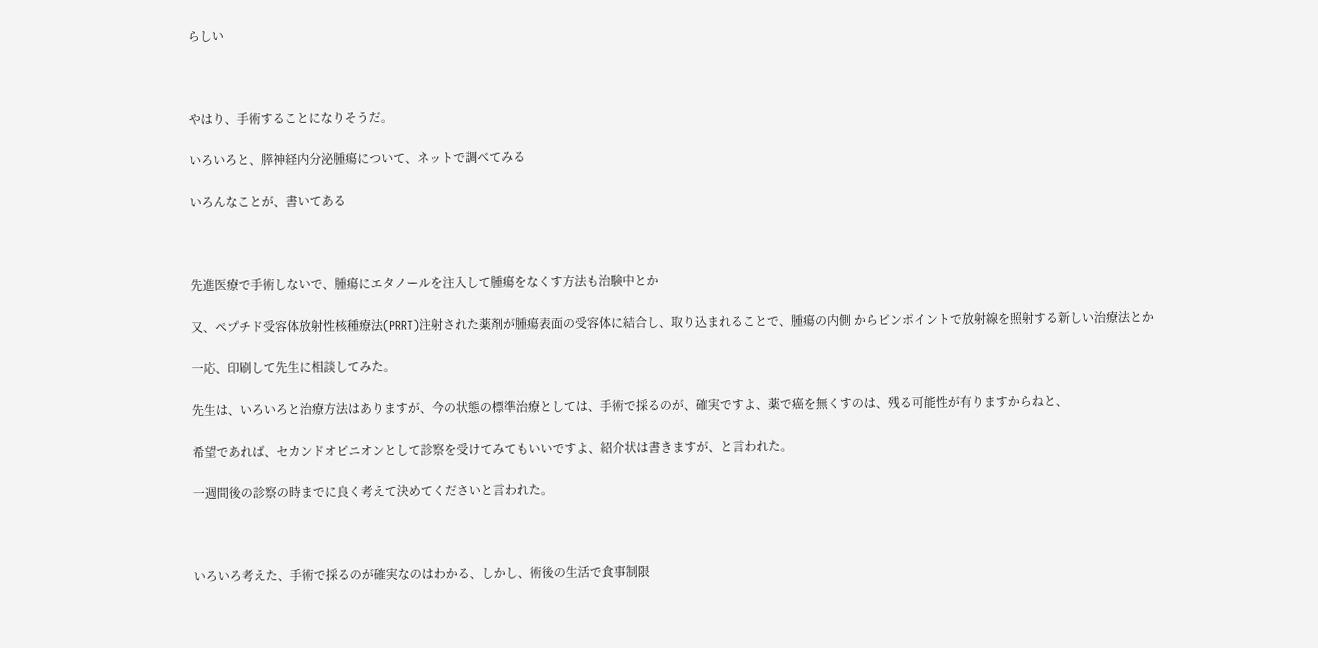らしい



やはり、手術することになりそうだ。

いろいろと、膵神経内分泌腫瘍について、ネットで調べてみる

いろんなことが、書いてある



先進医療で手術しないで、腫瘍にエタノールを注入して腫瘍をなくす方法も治験中とか

又、ペプチド受容体放射性核種療法(PRRT)注射された薬剤が腫瘍表面の受容体に結合し、取り込まれることで、腫瘍の内側 からピンポイントで放射線を照射する新しい治療法とか

一応、印刷して先生に相談してみた。

先生は、いろいろと治療方法はありますが、今の状態の標準治療としては、手術で採るのが、確実ですよ、薬で癌を無くすのは、残る可能性が有りますからねと、

希望であれば、セカンドオピニオンとして診察を受けてみてもいいですよ、紹介状は書きますが、と言われた。

一週間後の診察の時までに良く考えて決めてくださいと言われた。



いろいろ考えた、手術で採るのが確実なのはわかる、しかし、術後の生活で食事制限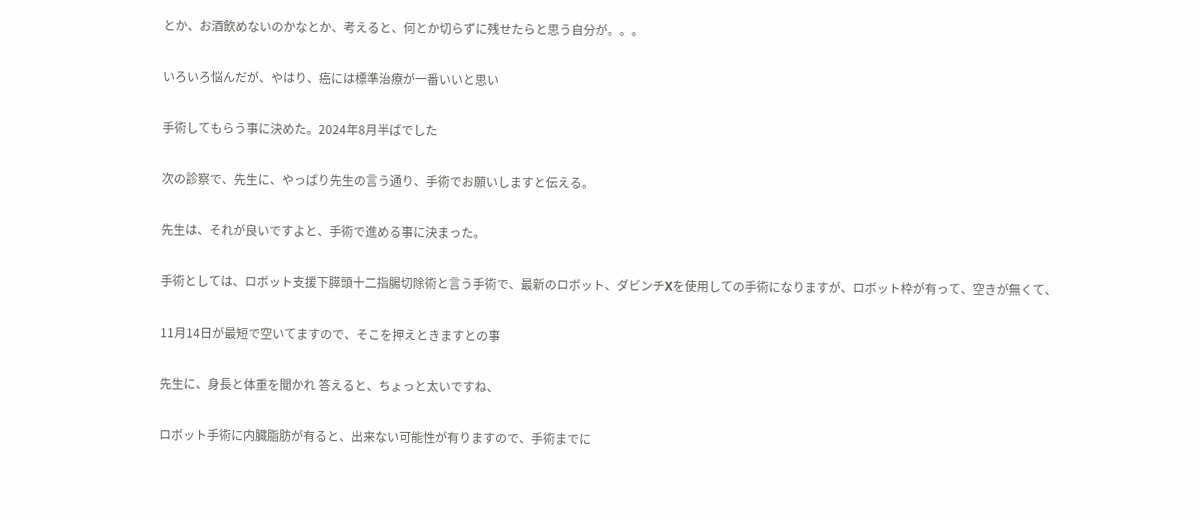とか、お酒飲めないのかなとか、考えると、何とか切らずに残せたらと思う自分が。。。

いろいろ悩んだが、やはり、癌には標準治療が一番いいと思い

手術してもらう事に決めた。2024年8月半ばでした

次の診察で、先生に、やっぱり先生の言う通り、手術でお願いしますと伝える。

先生は、それが良いですよと、手術で進める事に決まった。

手術としては、ロボット支援下膵頭十二指腸切除術と言う手術で、最新のロボット、ダビンチXを使用しての手術になりますが、ロボット枠が有って、空きが無くて、

11月14日が最短で空いてますので、そこを押えときますとの事

先生に、身長と体重を聞かれ 答えると、ちょっと太いですね、

ロボット手術に内臓脂肪が有ると、出来ない可能性が有りますので、手術までに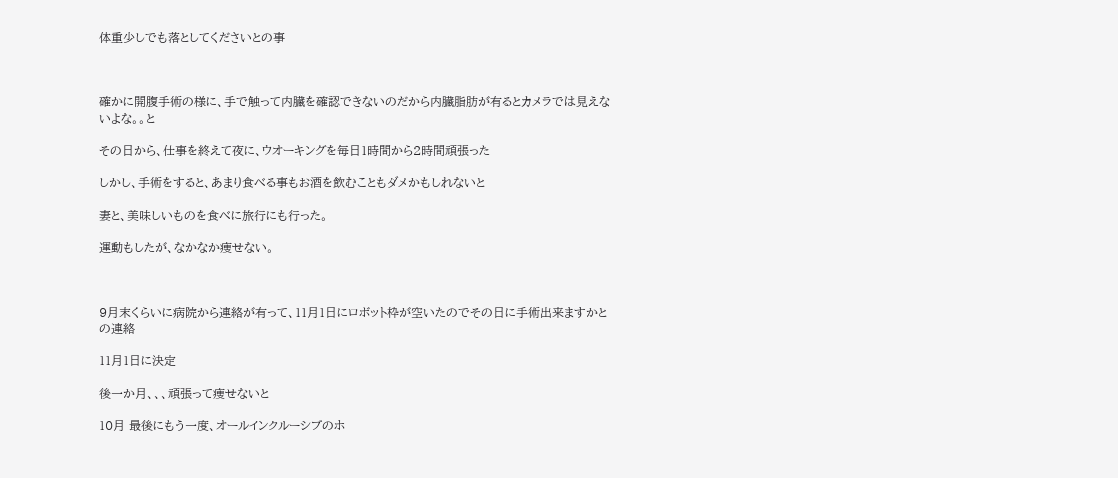体重少しでも落としてくださいとの事



確かに開腹手術の様に、手で触って内臓を確認できないのだから内臓脂肪が有るとカメラでは見えないよな。。と

その日から、仕事を終えて夜に、ウオーキングを毎日1時間から2時間頑張った

しかし、手術をすると、あまり食べる事もお酒を飲むこともダメかもしれないと

妻と、美味しいものを食べに旅行にも行った。

運動もしたが、なかなか痩せない。



9月末くらいに病院から連絡が有って、11月1日にロボット枠が空いたのでその日に手術出来ますかとの連絡

11月1日に決定

後一か月、、、頑張って痩せないと

10月 最後にもう一度、オールインクルーシブのホ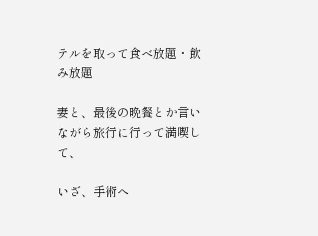テルを取って食べ放題・飲み放題

妻と、最後の晩餐とか言いながら旅行に行って満喫して、

いざ、手術へ